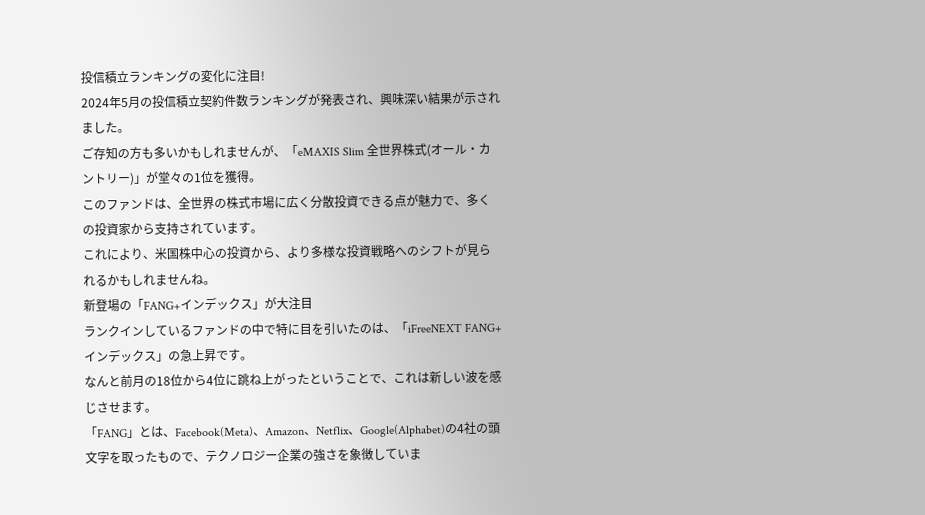投信積立ランキングの変化に注目!
2024年5月の投信積立契約件数ランキングが発表され、興味深い結果が示されました。
ご存知の方も多いかもしれませんが、「eMAXIS Slim 全世界株式(オール・カントリー)」が堂々の1位を獲得。
このファンドは、全世界の株式市場に広く分散投資できる点が魅力で、多くの投資家から支持されています。
これにより、米国株中心の投資から、より多様な投資戦略へのシフトが見られるかもしれませんね。
新登場の「FANG+インデックス」が大注目
ランクインしているファンドの中で特に目を引いたのは、「iFreeNEXT FANG+インデックス」の急上昇です。
なんと前月の18位から4位に跳ね上がったということで、これは新しい波を感じさせます。
「FANG」とは、Facebook(Meta)、Amazon、Netflix、Google(Alphabet)の4社の頭文字を取ったもので、テクノロジー企業の強さを象徴していま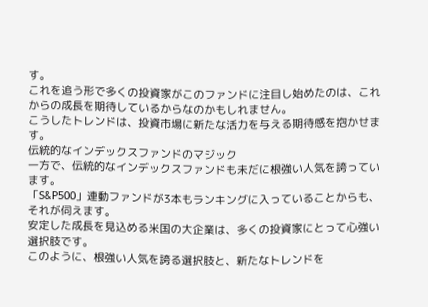す。
これを追う形で多くの投資家がこのファンドに注目し始めたのは、これからの成長を期待しているからなのかもしれません。
こうしたトレンドは、投資市場に新たな活力を与える期待感を抱かせます。
伝統的なインデックスファンドのマジック
一方で、伝統的なインデックスファンドも未だに根強い人気を誇っています。
「S&P500」連動ファンドが3本もランキングに入っていることからも、それが伺えます。
安定した成長を見込める米国の大企業は、多くの投資家にとって心強い選択肢です。
このように、根強い人気を誇る選択肢と、新たなトレンドを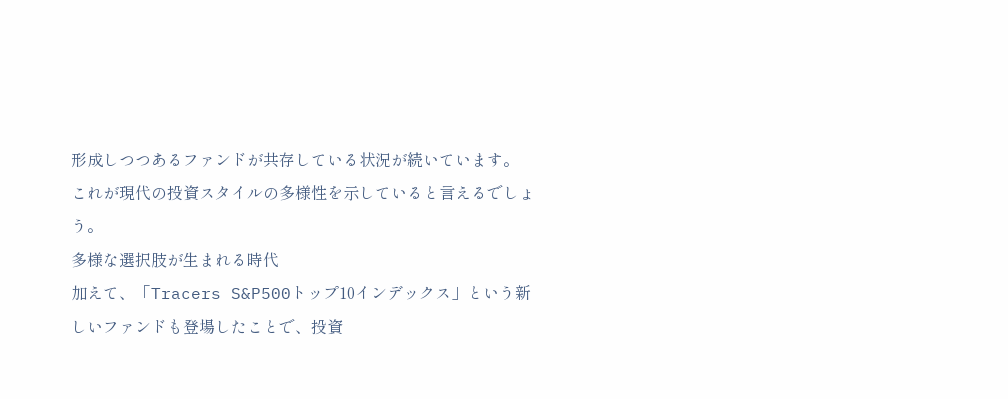形成しつつあるファンドが共存している状況が続いています。
これが現代の投資スタイルの多様性を示していると言えるでしょう。
多様な選択肢が生まれる時代
加えて、「Tracers S&P500トップ10インデックス」という新しいファンドも登場したことで、投資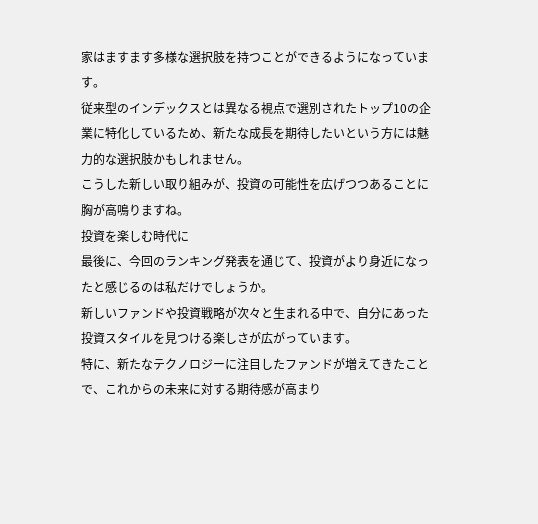家はますます多様な選択肢を持つことができるようになっています。
従来型のインデックスとは異なる視点で選別されたトップ10の企業に特化しているため、新たな成長を期待したいという方には魅力的な選択肢かもしれません。
こうした新しい取り組みが、投資の可能性を広げつつあることに胸が高鳴りますね。
投資を楽しむ時代に
最後に、今回のランキング発表を通じて、投資がより身近になったと感じるのは私だけでしょうか。
新しいファンドや投資戦略が次々と生まれる中で、自分にあった投資スタイルを見つける楽しさが広がっています。
特に、新たなテクノロジーに注目したファンドが増えてきたことで、これからの未来に対する期待感が高まり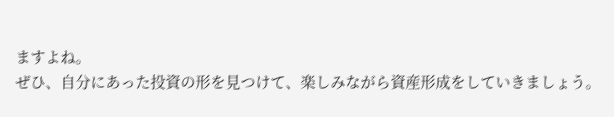ますよね。
ぜひ、自分にあった投資の形を見つけて、楽しみながら資産形成をしていきましょう。